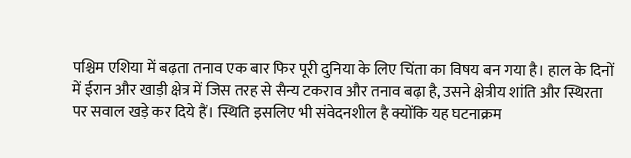पश्चिम एशिया में बढ़ता तनाव एक बार फिर पूरी दुनिया के लिए चिंता का विषय बन गया है। हाल के दिनों में ईरान और खाड़ी क्षेत्र में जिस तरह से सैन्य टकराव और तनाव बढ़ा है, उसने क्षेत्रीय शांति और स्थिरता पर सवाल खड़े कर दिये हैं। स्थिति इसलिए भी संवेदनशील है क्योंकि यह घटनाक्रम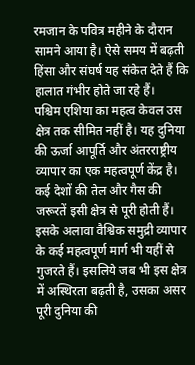रमजान के पवित्र महीने के दौरान सामने आया है। ऐसे समय में बढ़ती हिंसा और संघर्ष यह संकेत देते हैं कि हालात गंभीर होते जा रहे हैं।
पश्चिम एशिया का महत्व केवल उस क्षेत्र तक सीमित नहीं है। यह दुनिया की ऊर्जा आपूर्ति और अंतरराष्ट्रीय व्यापार का एक महत्वपूर्ण केंद्र है। कई देशों की तेल और गैस की जरूरतें इसी क्षेत्र से पूरी होती हैं। इसके अलावा वैश्विक समुद्री व्यापार के कई महत्वपूर्ण मार्ग भी यहीं से गुजरते हैं। इसलिये जब भी इस क्षेत्र में अस्थिरता बढ़ती है, उसका असर पूरी दुनिया की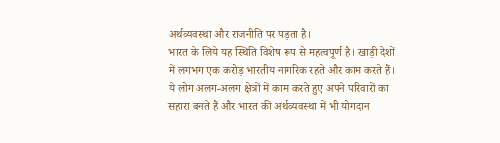अर्थव्यवस्था और राजनीति पर पड़ता है।
भारत के लिये यह स्थिति विशेष रूप से महत्वपूर्ण है। खाड़ी देशों में लगभग एक करोड़ भारतीय नागरिक रहते और काम करते हैं। ये लोग अलग-अलग क्षेत्रों में काम करते हुए अपने परिवारों का सहारा बनते हैं और भारत की अर्थव्यवस्था में भी योगदान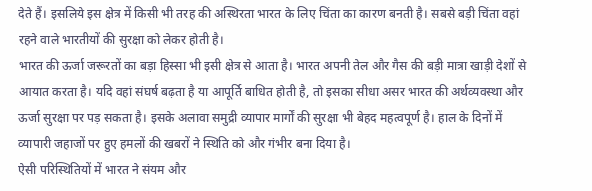देते हैं। इसलिये इस क्षेत्र में किसी भी तरह की अस्थिरता भारत के लिए चिंता का कारण बनती है। सबसे बड़ी चिंता वहां रहने वाले भारतीयों की सुरक्षा को लेकर होती है।
भारत की ऊर्जा जरूरतों का बड़ा हिस्सा भी इसी क्षेत्र से आता है। भारत अपनी तेल और गैस की बड़ी मात्रा खाड़ी देशों से आयात करता है। यदि वहां संघर्ष बढ़ता है या आपूर्ति बाधित होती है, तो इसका सीधा असर भारत की अर्थव्यवस्था और ऊर्जा सुरक्षा पर पड़ सकता है। इसके अलावा समुद्री व्यापार मार्गों की सुरक्षा भी बेहद महत्वपूर्ण है। हाल के दिनों में व्यापारी जहाजों पर हुए हमलों की खबरों ने स्थिति को और गंभीर बना दिया है।
ऐसी परिस्थितियों में भारत ने संयम और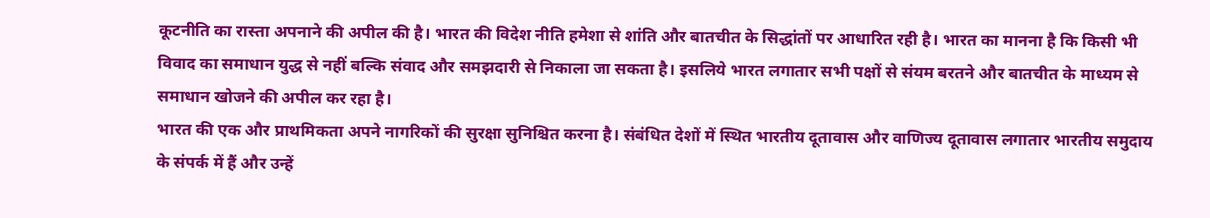कूटनीति का रास्ता अपनाने की अपील की है। भारत की विदेश नीति हमेशा से शांति और बातचीत के सिद्धांतों पर आधारित रही है। भारत का मानना है कि किसी भी विवाद का समाधान युद्ध से नहीं बल्कि संवाद और समझदारी से निकाला जा सकता है। इसलिये भारत लगातार सभी पक्षों से संयम बरतने और बातचीत के माध्यम से समाधान खोजने की अपील कर रहा है।
भारत की एक और प्राथमिकता अपने नागरिकों की सुरक्षा सुनिश्चित करना है। संबंधित देशों में स्थित भारतीय दूतावास और वाणिज्य दूतावास लगातार भारतीय समुदाय के संपर्क में हैं और उन्हें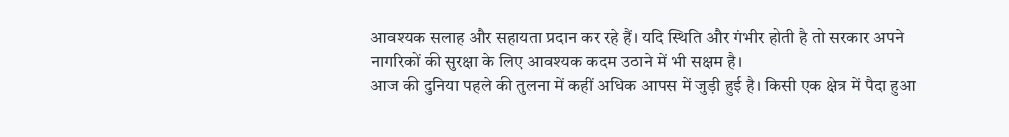आवश्यक सलाह और सहायता प्रदान कर रहे हैं। यदि स्थिति और गंभीर होती है तो सरकार अपने नागरिकों की सुरक्षा के लिए आवश्यक कदम उठाने में भी सक्षम है।
आज की दुनिया पहले की तुलना में कहीं अधिक आपस में जुड़ी हुई है। किसी एक क्षेत्र में पैदा हुआ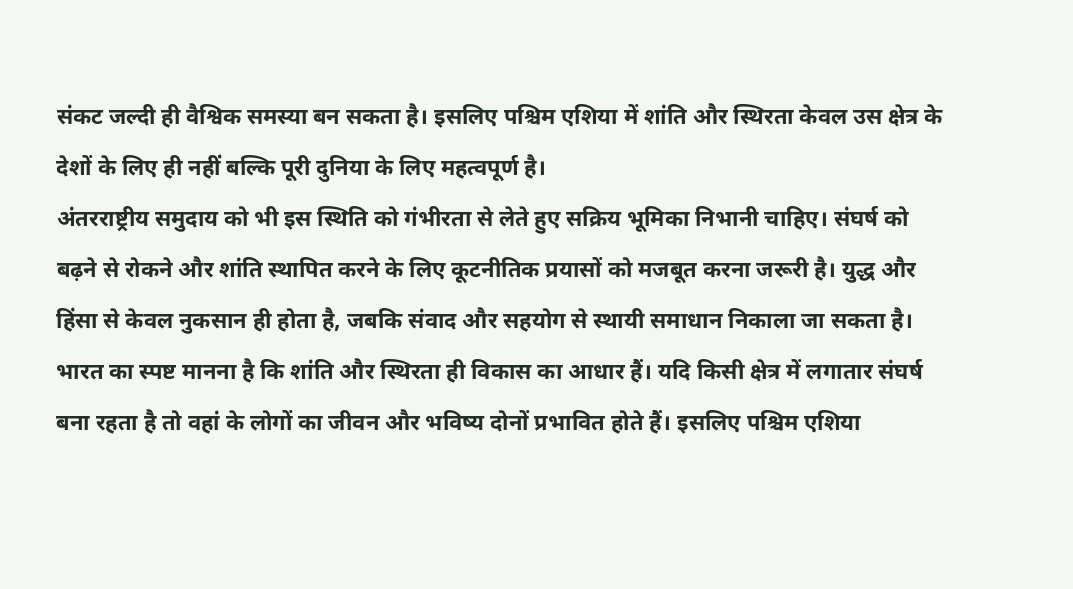संकट जल्दी ही वैश्विक समस्या बन सकता है। इसलिए पश्चिम एशिया में शांति और स्थिरता केवल उस क्षेत्र के देशों के लिए ही नहीं बल्कि पूरी दुनिया के लिए महत्वपूर्ण है।
अंतरराष्ट्रीय समुदाय को भी इस स्थिति को गंभीरता से लेते हुए सक्रिय भूमिका निभानी चाहिए। संघर्ष को बढ़ने से रोकने और शांति स्थापित करने के लिए कूटनीतिक प्रयासों को मजबूत करना जरूरी है। युद्ध और हिंसा से केवल नुकसान ही होता है, जबकि संवाद और सहयोग से स्थायी समाधान निकाला जा सकता है।
भारत का स्पष्ट मानना है कि शांति और स्थिरता ही विकास का आधार हैं। यदि किसी क्षेत्र में लगातार संघर्ष बना रहता है तो वहां के लोगों का जीवन और भविष्य दोनों प्रभावित होते हैं। इसलिए पश्चिम एशिया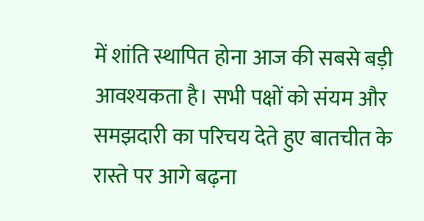में शांति स्थापित होना आज की सबसे बड़ी आवश्यकता है। सभी पक्षों को संयम और समझदारी का परिचय देते हुए बातचीत के रास्ते पर आगे बढ़ना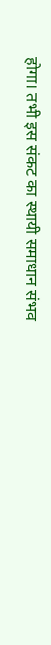होगा। तभी इस संकट का स्थायी समाधान संभव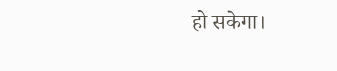हो सकेगा।